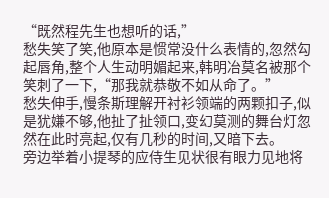“既然程先生也想听的话,”
愁失笑了笑,他原本是惯常没什么表情的,忽然勾起唇角,整个人生动明媚起来,韩明冶莫名被那个笑刺了一下,“那我就恭敬不如从命了。”
愁失伸手,慢条斯理解开衬衫领端的两颗扣子,似是犹嫌不够,他扯了扯领口,变幻莫测的舞台灯忽然在此时亮起,仅有几秒的时间,又暗下去。
旁边举着小提琴的应侍生见状很有眼力见地将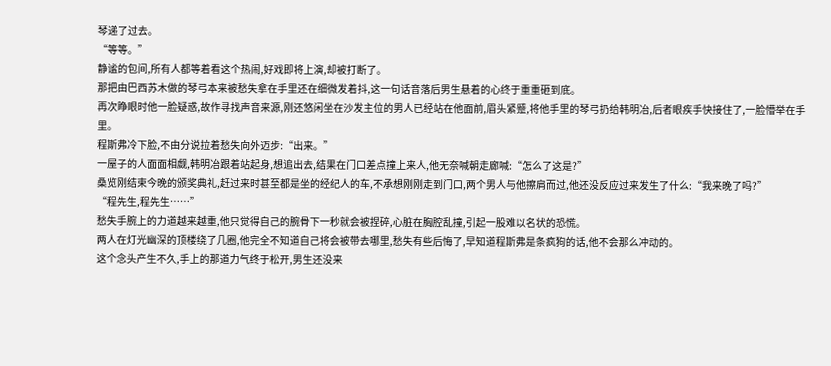琴递了过去。
“等等。”
静谧的包间,所有人都等着看这个热闹,好戏即将上演,却被打断了。
那把由巴西苏木做的琴弓本来被愁失拿在手里还在细微发着抖,这一句话音落后男生悬着的心终于重重砸到底。
再次睁眼时他一脸疑惑,故作寻找声音来源,刚还悠闲坐在沙发主位的男人已经站在他面前,眉头紧蹙,将他手里的琴弓扔给韩明冶,后者眼疾手快接住了,一脸懵举在手里。
程斯弗冷下脸,不由分说拉着愁失向外迈步:“出来。”
一屋子的人面面相觑,韩明冶跟着站起身,想追出去,结果在门口差点撞上来人,他无奈喊朝走廊喊:“怎么了这是?”
桑览刚结束今晚的颁奖典礼,赶过来时甚至都是坐的经纪人的车,不承想刚刚走到门口,两个男人与他擦肩而过,他还没反应过来发生了什么:“我来晚了吗?”
“程先生,程先生……”
愁失手腕上的力道越来越重,他只觉得自己的腕骨下一秒就会被捏碎,心脏在胸腔乱撞,引起一股难以名状的恐慌。
两人在灯光幽深的顶楼绕了几圈,他完全不知道自己将会被带去哪里,愁失有些后悔了,早知道程斯弗是条疯狗的话,他不会那么冲动的。
这个念头产生不久,手上的那道力气终于松开,男生还没来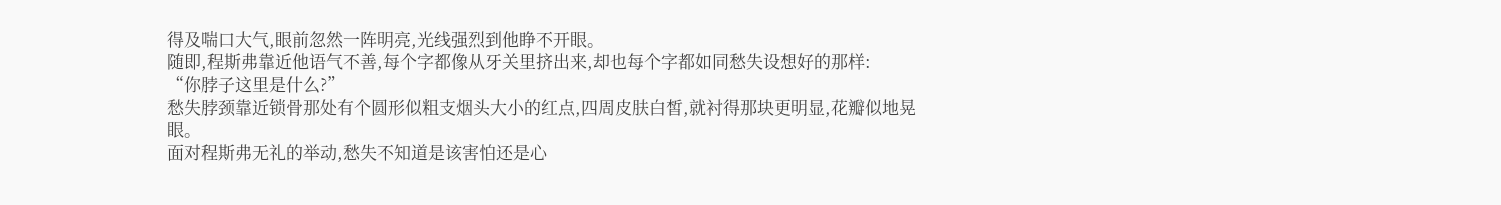得及喘口大气,眼前忽然一阵明亮,光线强烈到他睁不开眼。
随即,程斯弗靠近他语气不善,每个字都像从牙关里挤出来,却也每个字都如同愁失设想好的那样:
“你脖子这里是什么?”
愁失脖颈靠近锁骨那处有个圆形似粗支烟头大小的红点,四周皮肤白皙,就衬得那块更明显,花瓣似地晃眼。
面对程斯弗无礼的举动,愁失不知道是该害怕还是心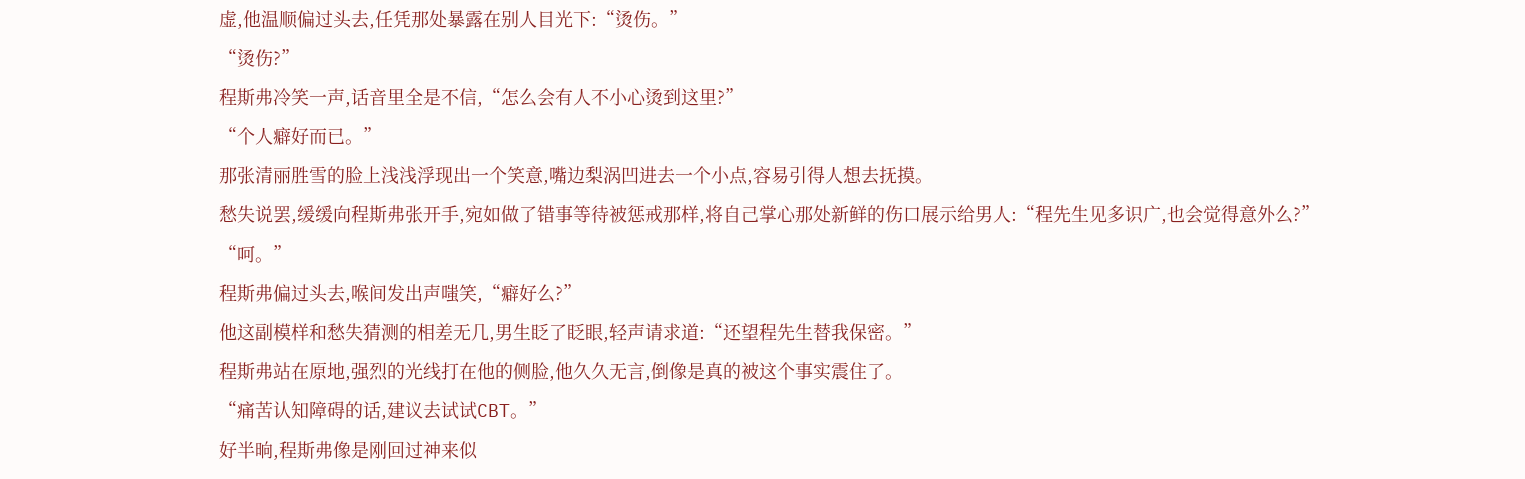虚,他温顺偏过头去,任凭那处暴露在别人目光下:“烫伤。”
“烫伤?”
程斯弗冷笑一声,话音里全是不信,“怎么会有人不小心烫到这里?”
“个人癖好而已。”
那张清丽胜雪的脸上浅浅浮现出一个笑意,嘴边梨涡凹进去一个小点,容易引得人想去抚摸。
愁失说罢,缓缓向程斯弗张开手,宛如做了错事等待被惩戒那样,将自己掌心那处新鲜的伤口展示给男人:“程先生见多识广,也会觉得意外么?”
“呵。”
程斯弗偏过头去,喉间发出声嗤笑,“癖好么?”
他这副模样和愁失猜测的相差无几,男生眨了眨眼,轻声请求道:“还望程先生替我保密。”
程斯弗站在原地,强烈的光线打在他的侧脸,他久久无言,倒像是真的被这个事实震住了。
“痛苦认知障碍的话,建议去试试CBT。”
好半晌,程斯弗像是刚回过神来似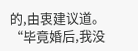的,由衷建议道。
“毕竟婚后,我没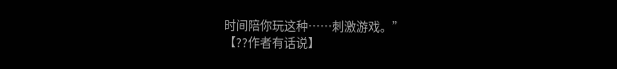时间陪你玩这种……刺激游戏。”
【??作者有话说】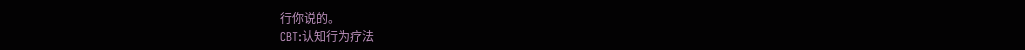行你说的。
CBT:认知行为疗法